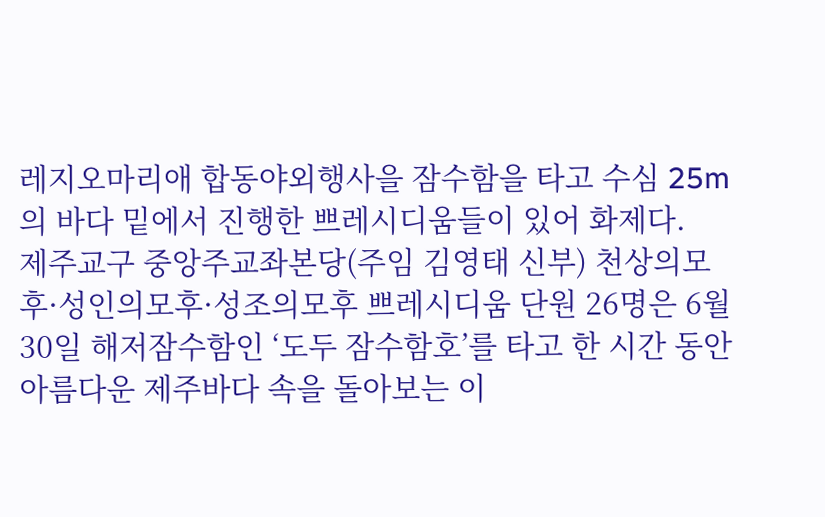레지오마리애 합동야외행사을 잠수함을 타고 수심 25m의 바다 밑에서 진행한 쁘레시디움들이 있어 화제다.
제주교구 중앙주교좌본당(주임 김영태 신부) 천상의모후·성인의모후·성조의모후 쁘레시디움 단원 26명은 6월 30일 해저잠수함인 ‘도두 잠수함호’를 타고 한 시간 동안 아름다운 제주바다 속을 돌아보는 이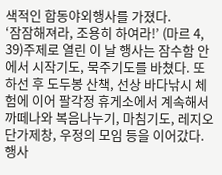색적인 합동야외행사를 가졌다.
‘잠잠해져라, 조용히 하여라!’ (마르 4, 39)주제로 열린 이 날 행사는 잠수함 안에서 시작기도, 묵주기도를 바쳤다. 또 하선 후 도두봉 산책, 선상 바다낚시 체험에 이어 팔각정 휴게소에서 계속해서 까떼나와 복음나누기, 마침기도, 레지오단가제창, 우정의 모임 등을 이어갔다.
행사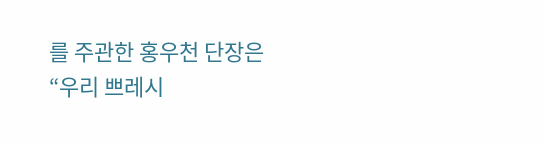를 주관한 홍우천 단장은 “우리 쁘레시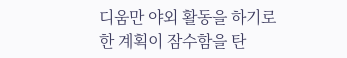디움만 야외 활동을 하기로 한 계획이 잠수함을 탄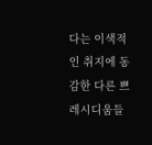다는 이색적인 취지에 동감한 다른 쁘레시디움들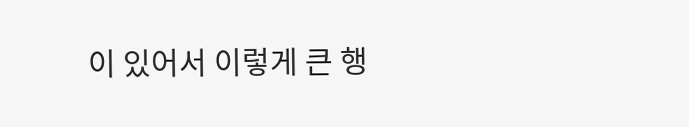이 있어서 이렇게 큰 행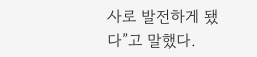사로 발전하게 됐다”고 말했다.